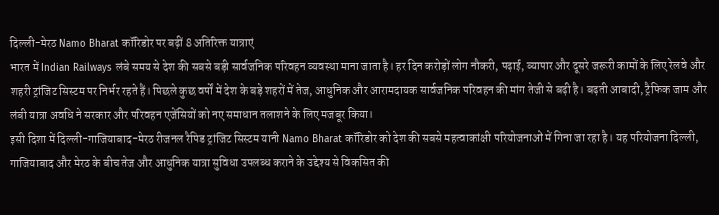दिल्ली-मेरठ Namo Bharat कॉरिडोर पर बढ़ीं 8 अतिरिक्त यात्राएं
भारत में Indian Railways लंबे समय से देश की सबसे बड़ी सार्वजनिक परिवहन व्यवस्था माना जाता है। हर दिन करोड़ों लोग नौकरी, पढ़ाई, व्यापार और दूसरे जरूरी कामों के लिए रेलवे और शहरी ट्रांजिट सिस्टम पर निर्भर रहते हैं। पिछले कुछ वर्षों में देश के बड़े शहरों में तेज, आधुनिक और आरामदायक सार्वजनिक परिवहन की मांग तेजी से बढ़ी है। बढ़ती आबादी, ट्रैफिक जाम और लंबी यात्रा अवधि ने सरकार और परिवहन एजेंसियों को नए समाधान तलाशने के लिए मजबूर किया।
इसी दिशा में दिल्ली-गाजियाबाद-मेरठ रीजनल रैपिड ट्रांजिट सिस्टम यानी Namo Bharat कॉरिडोर को देश की सबसे महत्वाकांक्षी परियोजनाओं में गिना जा रहा है। यह परियोजना दिल्ली, गाजियाबाद और मेरठ के बीच तेज और आधुनिक यात्रा सुविधा उपलब्ध कराने के उद्देश्य से विकसित की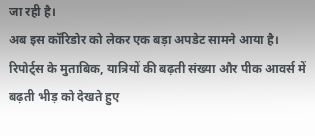जा रही है।
अब इस कॉरिडोर को लेकर एक बड़ा अपडेट सामने आया है। रिपोर्ट्स के मुताबिक, यात्रियों की बढ़ती संख्या और पीक आवर्स में बढ़ती भीड़ को देखते हुए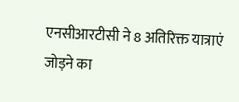एनसीआरटीसी ने 8 अतिरिक्त यात्राएं जोड़ने का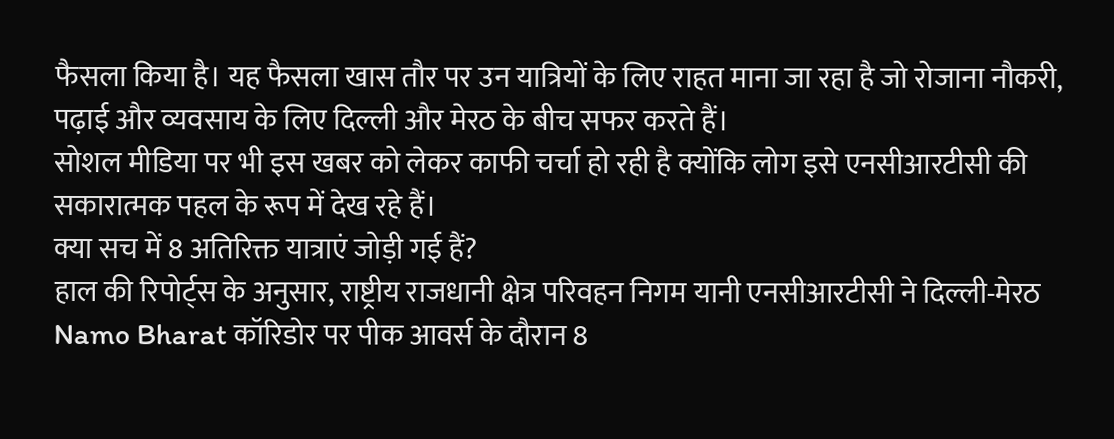फैसला किया है। यह फैसला खास तौर पर उन यात्रियों के लिए राहत माना जा रहा है जो रोजाना नौकरी, पढ़ाई और व्यवसाय के लिए दिल्ली और मेरठ के बीच सफर करते हैं।
सोशल मीडिया पर भी इस खबर को लेकर काफी चर्चा हो रही है क्योंकि लोग इसे एनसीआरटीसी की सकारात्मक पहल के रूप में देख रहे हैं।
क्या सच में 8 अतिरिक्त यात्राएं जोड़ी गई हैं?
हाल की रिपोर्ट्स के अनुसार, राष्ट्रीय राजधानी क्षेत्र परिवहन निगम यानी एनसीआरटीसी ने दिल्ली-मेरठ Namo Bharat कॉरिडोर पर पीक आवर्स के दौरान 8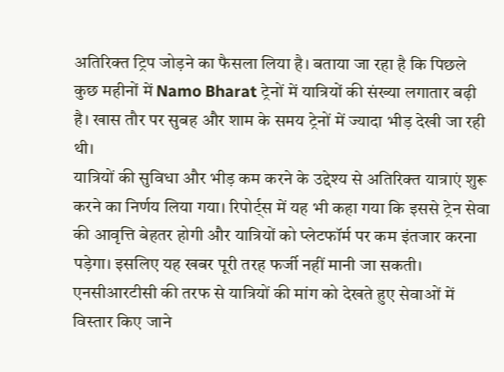अतिरिक्त ट्रिप जोड़ने का फैसला लिया है। बताया जा रहा है कि पिछले कुछ महीनों में Namo Bharat ट्रेनों में यात्रियों की संख्या लगातार बढ़ी है। खास तौर पर सुबह और शाम के समय ट्रेनों में ज्यादा भीड़ देखी जा रही थी।
यात्रियों की सुविधा और भीड़ कम करने के उद्देश्य से अतिरिक्त यात्राएं शुरू करने का निर्णय लिया गया। रिपोर्ट्स में यह भी कहा गया कि इससे ट्रेन सेवा की आवृत्ति बेहतर होगी और यात्रियों को प्लेटफॉर्म पर कम इंतजार करना पड़ेगा। इसलिए यह खबर पूरी तरह फर्जी नहीं मानी जा सकती। एनसीआरटीसी की तरफ से यात्रियों की मांग को देखते हुए सेवाओं में विस्तार किए जाने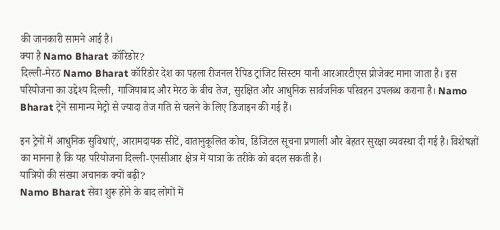की जानकारी सामने आई है।
क्या है Namo Bharat कॉरिडोर?
दिल्ली-मेरठ Namo Bharat कॉरिडोर देश का पहला रीजनल रैपिड ट्रांजिट सिस्टम यानी आरआरटीएस प्रोजेक्ट माना जाता है। इस परियोजना का उद्देश्य दिल्ली, गाजियाबाद और मेरठ के बीच तेज, सुरक्षित और आधुनिक सार्वजनिक परिवहन उपलब्ध कराना है। Namo Bharat ट्रेनें सामान्य मेट्रो से ज्यादा तेज गति से चलने के लिए डिजाइन की गई हैं।

इन ट्रेनों में आधुनिक सुविधाएं, आरामदायक सीटें, वातानुकूलित कोच, डिजिटल सूचना प्रणाली और बेहतर सुरक्षा व्यवस्था दी गई है। विशेषज्ञों का मानना है कि यह परियोजना दिल्ली-एनसीआर क्षेत्र में यात्रा के तरीके को बदल सकती है।
यात्रियों की संख्या अचानक क्यों बढ़ी?
Namo Bharat सेवा शुरू होने के बाद लोगों में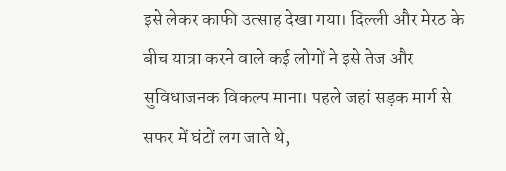इसे लेकर काफी उत्साह देखा गया। दिल्ली और मेरठ के बीच यात्रा करने वाले कई लोगों ने इसे तेज और सुविधाजनक विकल्प माना। पहले जहां सड़क मार्ग से सफर में घंटों लग जाते थे,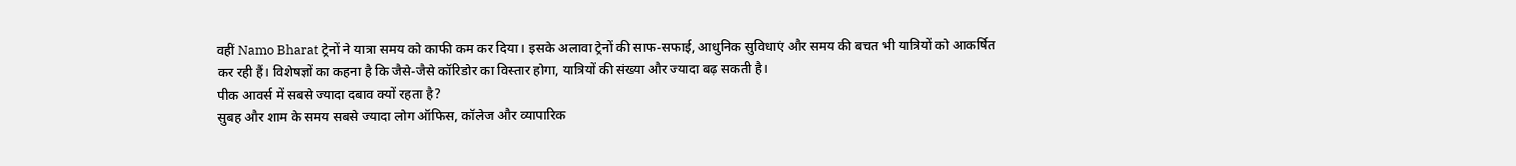वहीं Namo Bharat ट्रेनों ने यात्रा समय को काफी कम कर दिया। इसके अलावा ट्रेनों की साफ-सफाई, आधुनिक सुविधाएं और समय की बचत भी यात्रियों को आकर्षित कर रही हैं। विशेषज्ञों का कहना है कि जैसे-जैसे कॉरिडोर का विस्तार होगा, यात्रियों की संख्या और ज्यादा बढ़ सकती है।
पीक आवर्स में सबसे ज्यादा दबाव क्यों रहता है?
सुबह और शाम के समय सबसे ज्यादा लोग ऑफिस, कॉलेज और व्यापारिक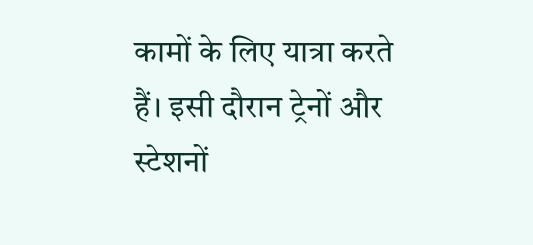कामों के लिए यात्रा करते हैं। इसी दौरान ट्रेनों और स्टेशनों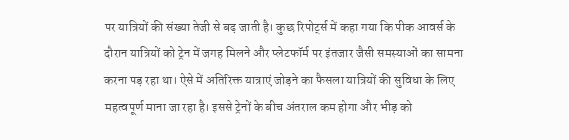पर यात्रियों की संख्या तेजी से बढ़ जाती है। कुछ रिपोर्ट्स में कहा गया कि पीक आवर्स के दौरान यात्रियों को ट्रेन में जगह मिलने और प्लेटफॉर्म पर इंतजार जैसी समस्याओं का सामना करना पड़ रहा था। ऐसे में अतिरिक्त यात्राएं जोड़ने का फैसला यात्रियों की सुविधा के लिए महत्वपूर्ण माना जा रहा है। इससे ट्रेनों के बीच अंतराल कम होगा और भीड़ को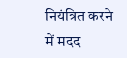नियंत्रित करने में मदद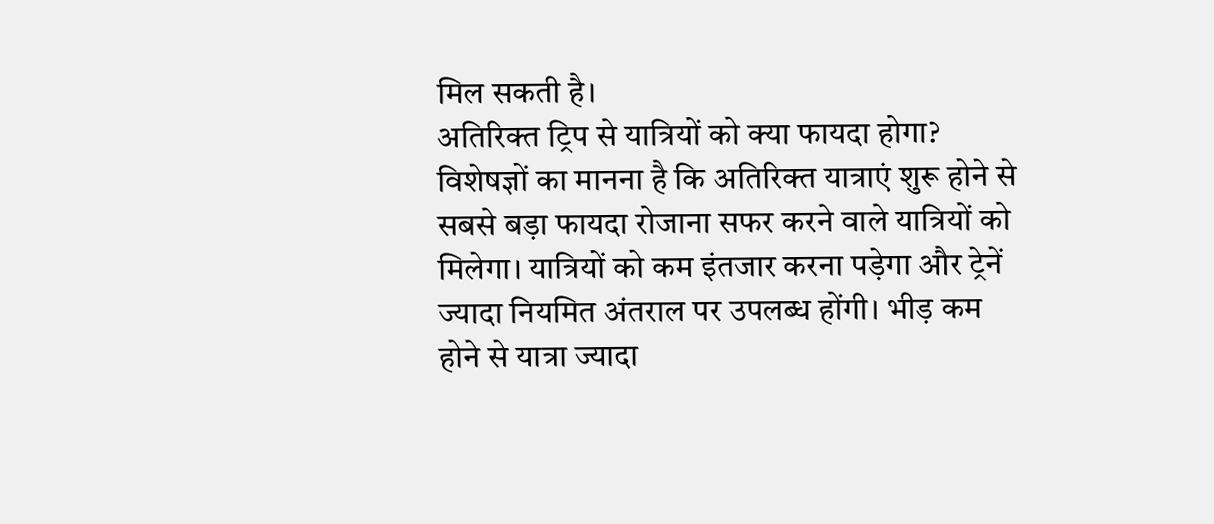मिल सकती है।
अतिरिक्त ट्रिप से यात्रियों को क्या फायदा होगा?
विशेषज्ञों का मानना है कि अतिरिक्त यात्राएं शुरू होने से सबसे बड़ा फायदा रोजाना सफर करने वाले यात्रियों को मिलेगा। यात्रियों को कम इंतजार करना पड़ेगा और ट्रेनें ज्यादा नियमित अंतराल पर उपलब्ध होंगी। भीड़ कम होने से यात्रा ज्यादा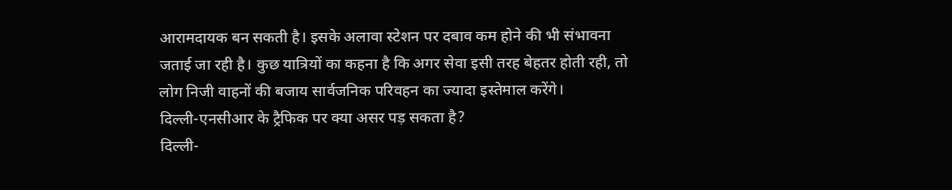आरामदायक बन सकती है। इसके अलावा स्टेशन पर दबाव कम होने की भी संभावना जताई जा रही है। कुछ यात्रियों का कहना है कि अगर सेवा इसी तरह बेहतर होती रही, तो लोग निजी वाहनों की बजाय सार्वजनिक परिवहन का ज्यादा इस्तेमाल करेंगे।
दिल्ली-एनसीआर के ट्रैफिक पर क्या असर पड़ सकता है?
दिल्ली-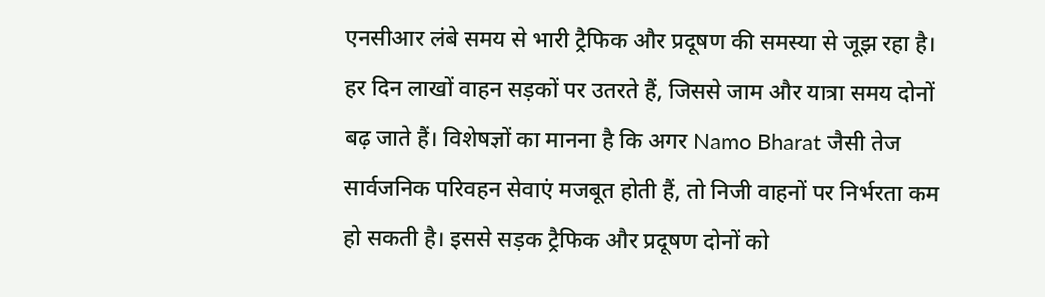एनसीआर लंबे समय से भारी ट्रैफिक और प्रदूषण की समस्या से जूझ रहा है। हर दिन लाखों वाहन सड़कों पर उतरते हैं, जिससे जाम और यात्रा समय दोनों बढ़ जाते हैं। विशेषज्ञों का मानना है कि अगर Namo Bharat जैसी तेज सार्वजनिक परिवहन सेवाएं मजबूत होती हैं, तो निजी वाहनों पर निर्भरता कम हो सकती है। इससे सड़क ट्रैफिक और प्रदूषण दोनों को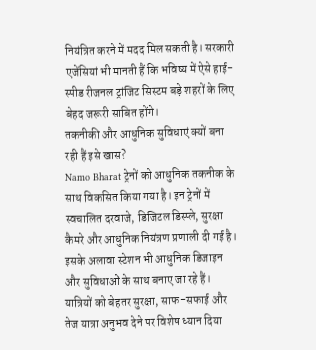नियंत्रित करने में मदद मिल सकती है। सरकारी एजेंसियां भी मानती हैं कि भविष्य में ऐसे हाई-स्पीड रीजनल ट्रांजिट सिस्टम बड़े शहरों के लिए बेहद जरूरी साबित होंगे।
तकनीकी और आधुनिक सुविधाएं क्यों बना रही हैं इसे खास?
Namo Bharat ट्रेनों को आधुनिक तकनीक के साथ विकसित किया गया है। इन ट्रेनों में स्वचालित दरवाजे, डिजिटल डिस्प्ले, सुरक्षा कैमरे और आधुनिक नियंत्रण प्रणाली दी गई है। इसके अलावा स्टेशन भी आधुनिक डिजाइन और सुविधाओं के साथ बनाए जा रहे हैं। यात्रियों को बेहतर सुरक्षा, साफ-सफाई और तेज यात्रा अनुभव देने पर विशेष ध्यान दिया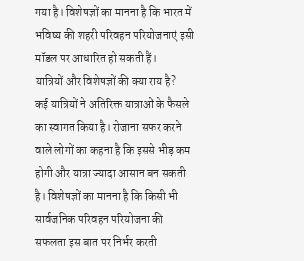गया है। विशेषज्ञों का मानना है कि भारत में भविष्य की शहरी परिवहन परियोजनाएं इसी मॉडल पर आधारित हो सकती हैं।
यात्रियों और विशेषज्ञों की क्या राय है?
कई यात्रियों ने अतिरिक्त यात्राओं के फैसले का स्वागत किया है। रोजाना सफर करने वाले लोगों का कहना है कि इससे भीड़ कम होगी और यात्रा ज्यादा आसान बन सकती है। विशेषज्ञों का मानना है कि किसी भी सार्वजनिक परिवहन परियोजना की सफलता इस बात पर निर्भर करती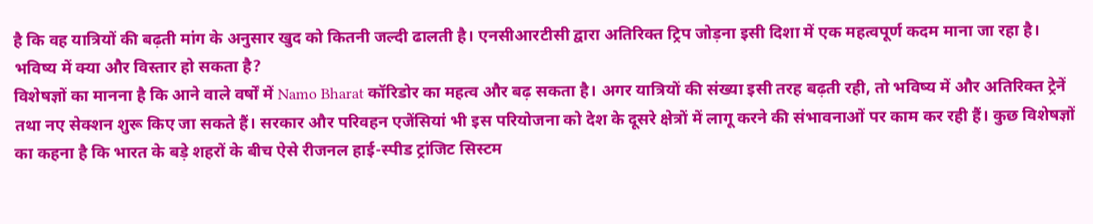है कि वह यात्रियों की बढ़ती मांग के अनुसार खुद को कितनी जल्दी ढालती है। एनसीआरटीसी द्वारा अतिरिक्त ट्रिप जोड़ना इसी दिशा में एक महत्वपूर्ण कदम माना जा रहा है।
भविष्य में क्या और विस्तार हो सकता है?
विशेषज्ञों का मानना है कि आने वाले वर्षों में Namo Bharat कॉरिडोर का महत्व और बढ़ सकता है। अगर यात्रियों की संख्या इसी तरह बढ़ती रही, तो भविष्य में और अतिरिक्त ट्रेनें तथा नए सेक्शन शुरू किए जा सकते हैं। सरकार और परिवहन एजेंसियां भी इस परियोजना को देश के दूसरे क्षेत्रों में लागू करने की संभावनाओं पर काम कर रही हैं। कुछ विशेषज्ञों का कहना है कि भारत के बड़े शहरों के बीच ऐसे रीजनल हाई-स्पीड ट्रांजिट सिस्टम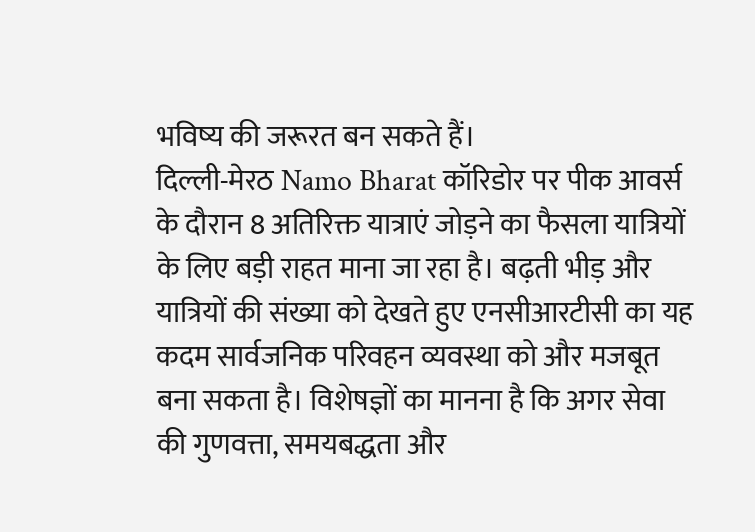भविष्य की जरूरत बन सकते हैं।
दिल्ली-मेरठ Namo Bharat कॉरिडोर पर पीक आवर्स के दौरान 8 अतिरिक्त यात्राएं जोड़ने का फैसला यात्रियों के लिए बड़ी राहत माना जा रहा है। बढ़ती भीड़ और यात्रियों की संख्या को देखते हुए एनसीआरटीसी का यह कदम सार्वजनिक परिवहन व्यवस्था को और मजबूत बना सकता है। विशेषज्ञों का मानना है कि अगर सेवा की गुणवत्ता, समयबद्धता और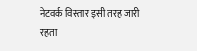नेटवर्क विस्तार इसी तरह जारी रहता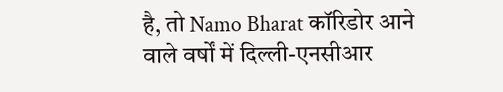है, तो Namo Bharat कॉरिडोर आने वाले वर्षों में दिल्ली-एनसीआर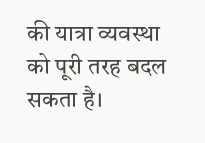की यात्रा व्यवस्था को पूरी तरह बदल सकता है।